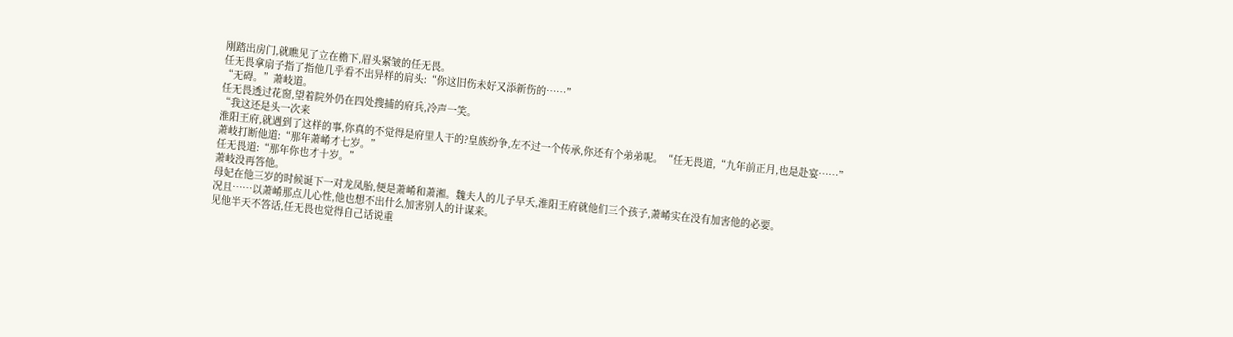刚踏出房门,就瞧见了立在檐下,眉头紧皱的任无畏。
任无畏拿扇子指了指他几乎看不出异样的肩头:“你这旧伤未好又添新伤的……”
“无碍。”萧岐道。
任无畏透过花窗,望着院外仍在四处搜捕的府兵,冷声一笑。
“我这还是头一次来
淮阳王府,就遇到了这样的事,你真的不觉得是府里人干的?皇族纷争,左不过一个传承,你还有个弟弟呢。“任无畏道,“九年前正月,也是赴宴……”
萧岐打断他道:“那年萧崤才七岁。”
任无畏道:“那年你也才十岁。”
萧岐没再答他。
母妃在他三岁的时候诞下一对龙凤胎,便是萧崤和萧湘。魏夫人的儿子早夭,淮阳王府就他们三个孩子,萧崤实在没有加害他的必要。
况且……以萧崤那点儿心性,他也想不出什么加害别人的计谋来。
见他半天不答话,任无畏也觉得自己话说重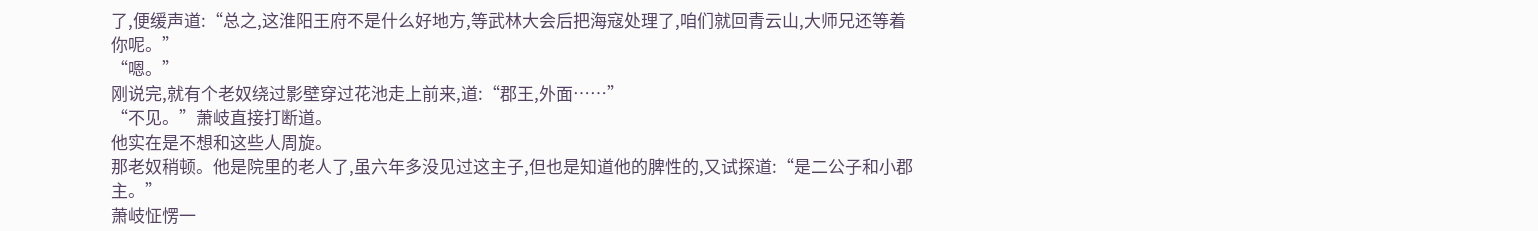了,便缓声道:“总之,这淮阳王府不是什么好地方,等武林大会后把海寇处理了,咱们就回青云山,大师兄还等着你呢。”
“嗯。”
刚说完,就有个老奴绕过影壁穿过花池走上前来,道:“郡王,外面……”
“不见。”萧岐直接打断道。
他实在是不想和这些人周旋。
那老奴稍顿。他是院里的老人了,虽六年多没见过这主子,但也是知道他的脾性的,又试探道:“是二公子和小郡主。”
萧岐怔愣一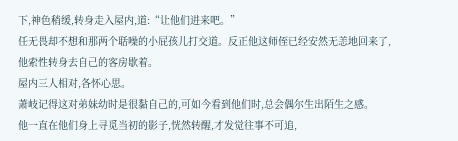下,神色稍缓,转身走入屋内,道:“让他们进来吧。”
任无畏却不想和那两个聒噪的小屁孩儿打交道。反正他这师侄已经安然无恙地回来了,他索性转身去自己的客房歇着。
屋内三人相对,各怀心思。
萧岐记得这对弟妹幼时是很黏自己的,可如今看到他们时,总会偶尔生出陌生之感。
他一直在他们身上寻觅当初的影子,恍然转醒,才发觉往事不可追,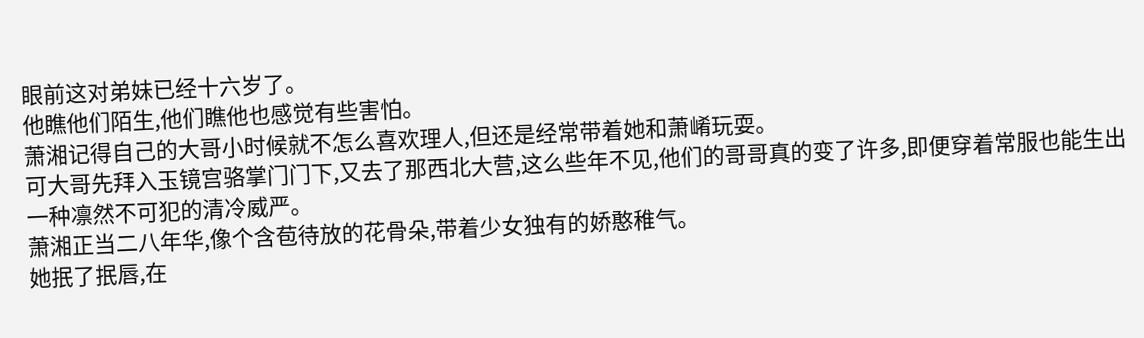眼前这对弟妹已经十六岁了。
他瞧他们陌生,他们瞧他也感觉有些害怕。
萧湘记得自己的大哥小时候就不怎么喜欢理人,但还是经常带着她和萧崤玩耍。
可大哥先拜入玉镜宫骆掌门门下,又去了那西北大营,这么些年不见,他们的哥哥真的变了许多,即便穿着常服也能生出一种凛然不可犯的清冷威严。
萧湘正当二八年华,像个含苞待放的花骨朵,带着少女独有的娇憨稚气。
她抿了抿唇,在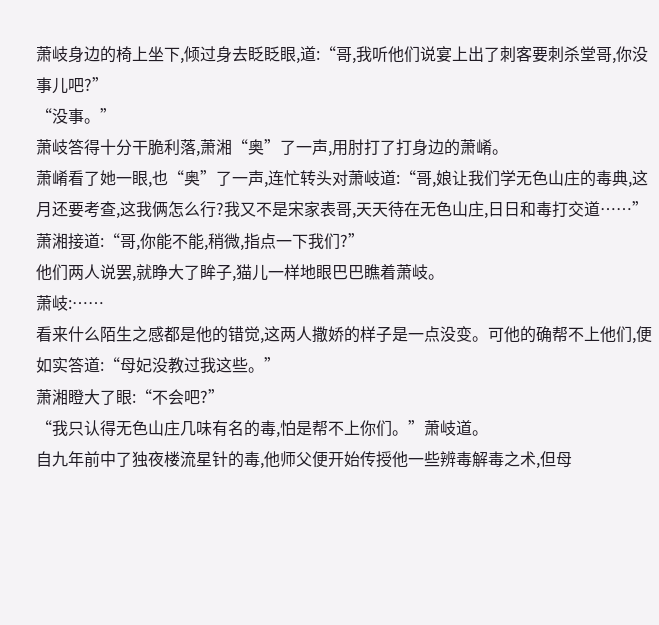萧岐身边的椅上坐下,倾过身去眨眨眼,道:“哥,我听他们说宴上出了刺客要刺杀堂哥,你没事儿吧?”
“没事。”
萧岐答得十分干脆利落,萧湘“奥”了一声,用肘打了打身边的萧崤。
萧崤看了她一眼,也“奥”了一声,连忙转头对萧岐道:“哥,娘让我们学无色山庄的毒典,这月还要考查,这我俩怎么行?我又不是宋家表哥,天天待在无色山庄,日日和毒打交道……”
萧湘接道:“哥,你能不能,稍微,指点一下我们?”
他们两人说罢,就睁大了眸子,猫儿一样地眼巴巴瞧着萧岐。
萧岐:……
看来什么陌生之感都是他的错觉,这两人撒娇的样子是一点没变。可他的确帮不上他们,便如实答道:“母妃没教过我这些。”
萧湘瞪大了眼:“不会吧?”
“我只认得无色山庄几味有名的毒,怕是帮不上你们。”萧岐道。
自九年前中了独夜楼流星针的毒,他师父便开始传授他一些辨毒解毒之术,但母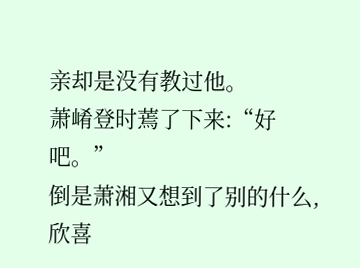亲却是没有教过他。
萧崤登时蔫了下来:“好吧。”
倒是萧湘又想到了别的什么,欣喜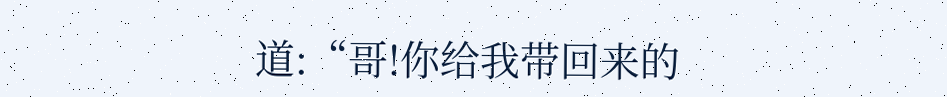道:“哥!你给我带回来的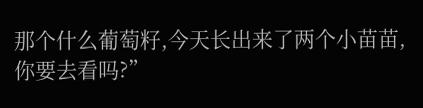那个什么葡萄籽,今天长出来了两个小苗苗,你要去看吗?”